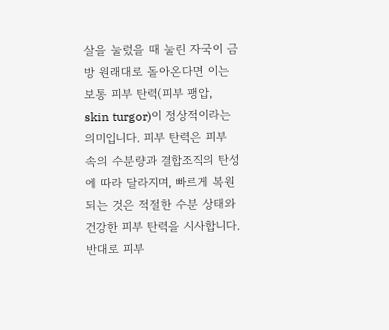살을 눌렀을 때 눌린 자국이 금방 원래대로 돌아온다면 이는 보통 피부 탄력(피부 팽압, skin turgor)이 정상적이라는 의미입니다. 피부 탄력은 피부 속의 수분량과 결합조직의 탄성에 따라 달라지며, 빠르게 복원되는 것은 적절한 수분 상태와 건강한 피부 탄력을 시사합니다.
반대로 피부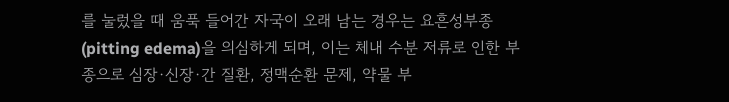를 눌렀을 때 움푹 들어간 자국이 오래 남는 경우는 요흔성부종(pitting edema)을 의심하게 되며, 이는 체내 수분 저류로 인한 부종으로 심장·신장·간 질환, 정맥순환 문제, 약물 부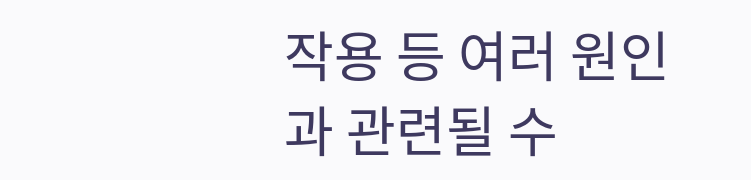작용 등 여러 원인과 관련될 수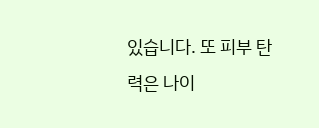있습니다. 또 피부 탄력은 나이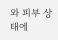와 피부 상태에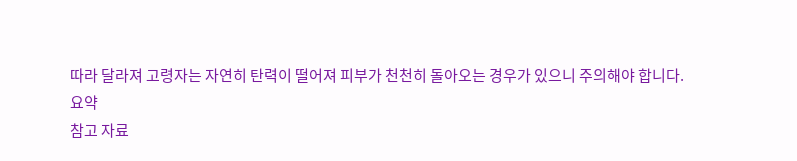따라 달라져 고령자는 자연히 탄력이 떨어져 피부가 천천히 돌아오는 경우가 있으니 주의해야 합니다.
요약
참고 자료